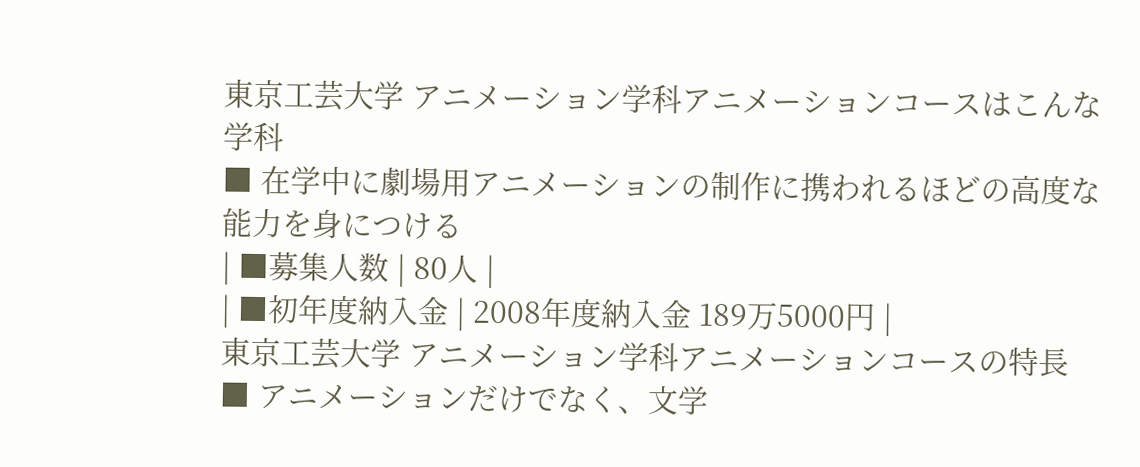東京工芸大学 アニメーション学科アニメーションコースはこんな学科
■ 在学中に劇場用アニメーションの制作に携われるほどの高度な能力を身につける
| ■募集人数 | 80人 |
| ■初年度納入金 | 2008年度納入金 189万5000円 |
東京工芸大学 アニメーション学科アニメーションコースの特長
■ アニメーションだけでなく、文学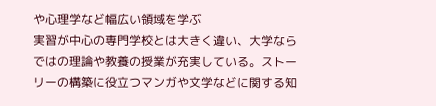や心理学など幅広い領域を学ぶ
実習が中心の専門学校とは大きく違い、大学ならではの理論や教養の授業が充実している。ストーリーの構築に役立つマンガや文学などに関する知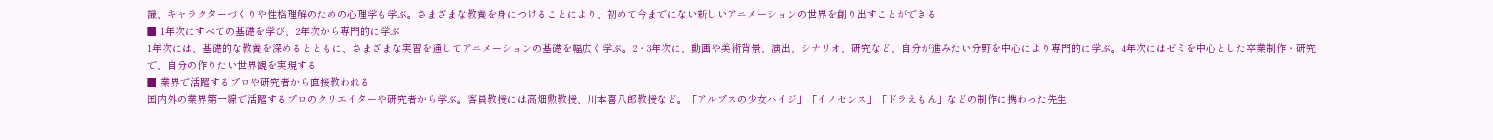識、キャラクターづくりや性格理解のための心理学も学ぶ。さまざまな教養を身につけることにより、初めて今までにない新しいアニメーションの世界を創り出すことができる
■ 1年次にすべての基礎を学び、2年次から専門的に学ぶ
1年次には、基礎的な教養を深めるとともに、さまざまな実習を通してアニメーションの基礎を幅広く学ぶ。2・3年次に、動画や美術背景、演出、シナリオ、研究など、自分が進みたい分野を中心により専門的に学ぶ。4年次にはゼミを中心とした卒業制作・研究で、自分の作りたい世界観を実現する
■ 業界で活躍するプロや研究者から直接教われる
国内外の業界第一線で活躍するプロのクリエイターや研究者から学ぶ。客員教授には高畑勲教授、川本喜八郎教授など。「アルプスの少女ハイジ」「イノセンス」「ドラえもん」などの制作に携わった先生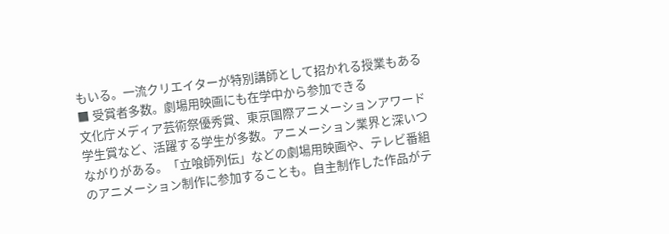もいる。一流クリエイターが特別講師として招かれる授業もある
■ 受賞者多数。劇場用映画にも在学中から参加できる
文化庁メディア芸術祭優秀賞、東京国際アニメーションアワード学生賞など、活躍する学生が多数。アニメーション業界と深いつながりがある。「立喰師列伝」などの劇場用映画や、テレビ番組のアニメーション制作に参加することも。自主制作した作品がテ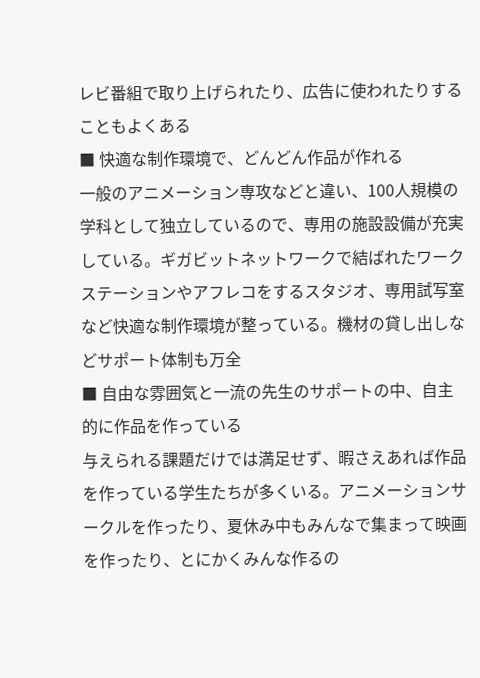レビ番組で取り上げられたり、広告に使われたりすることもよくある
■ 快適な制作環境で、どんどん作品が作れる
一般のアニメーション専攻などと違い、100人規模の学科として独立しているので、専用の施設設備が充実している。ギガビットネットワークで結ばれたワークステーションやアフレコをするスタジオ、専用試写室など快適な制作環境が整っている。機材の貸し出しなどサポート体制も万全
■ 自由な雰囲気と一流の先生のサポートの中、自主的に作品を作っている
与えられる課題だけでは満足せず、暇さえあれば作品を作っている学生たちが多くいる。アニメーションサークルを作ったり、夏休み中もみんなで集まって映画を作ったり、とにかくみんな作るの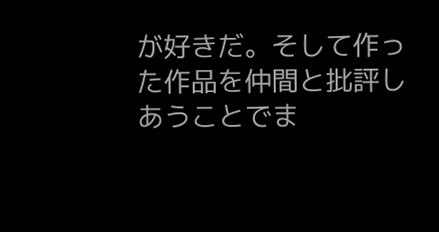が好きだ。そして作った作品を仲間と批評しあうことでま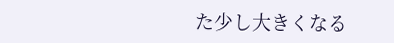た少し大きくなる